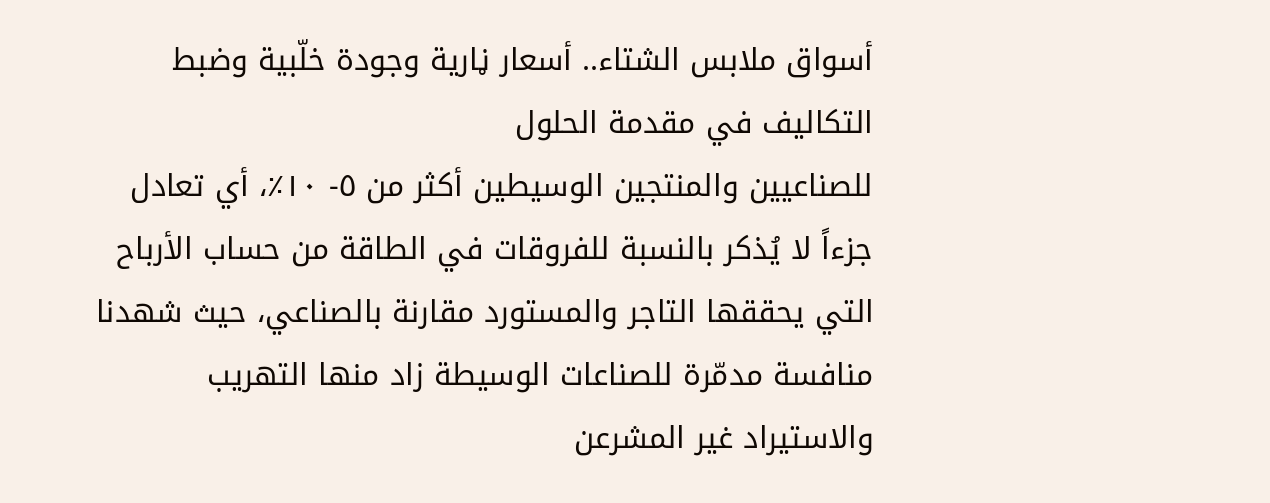أسواق ملابس الشتاء.. أسعار ڼارية وجودة خلّبية وضبط التكاليف في مقدمة الحلول
للصناعيين والمنتجين الوسيطين أكثر من ٥- ١٠٪، أي تعادل جزءاً لا يُذكر بالنسبة للفروقات في الطاقة من حساب الأرباح التي يحققها التاجر والمستورد مقارنة بالصناعي، حيث شهدنا منافسة مدمّرة للصناعات الوسيطة زاد منها التهريب والاستيراد غير المشرعن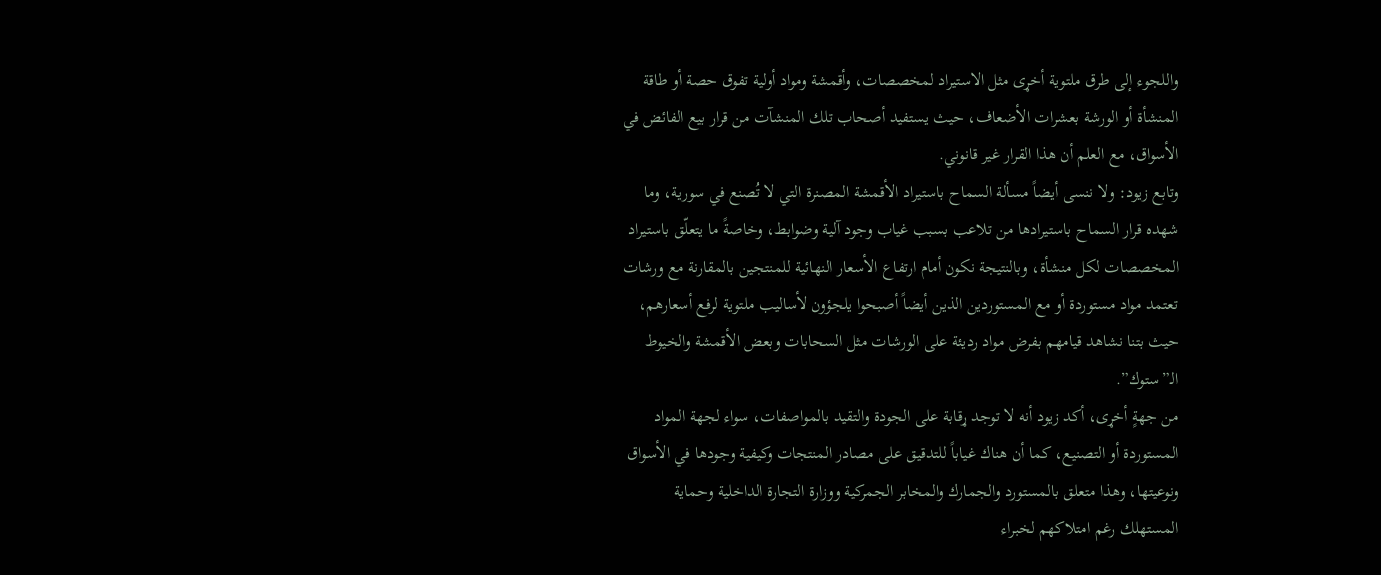واللجوء إلى طرق ملتوية أخړى مثل الاستيراد لمخصصات، وأقمشة ومواد أولية تفوق حصة أو طاقة المنشأة أو الورشة بعشرات الأضعاف، حيث يستفيد أصحاب تلك المنشآت من قرار بيع الفائض في الأسواق، مع العلم أن هذا القرار غير قانوني.
وتابع زيود: ولا ننسى أيضاً مسألة السماح باستيراد الأقمشة المصنرة التي لا تُصنع في سورية، وما شهده قرار السماح باستيرادها من تلاعب بسبب غياب وجود آلية وضوابط، وخاصةً ما يتعلّق باستيراد المخصصات لكل منشأة، وبالنتيجة نكون أمام ارتفاع الأسعار النهائية للمنتجين بالمقارنة مع ورشات تعتمد مواد مستوردة أو مع المستوردين الذين أيضاً أصبحوا يلجؤون لأساليب ملتوية لرفع أسعارهم، حيث بتنا نشاهد قيامهم بفرض مواد رديئة على الورشات مثل السحابات وبعض الأقمشة والخيوط الـ”ستوك”.
من جهةٍ أخړى، أكد زيود أنه لا توجد ړقابة على الجودة والتقيد بالمواصفات، سواء لجهة المواد المستوردة أو التصنيع، كما أن هناك غياباً للتدقيق على مصادر المنتجات وكيفية وجودها في الأسواق ونوعيتها، وهذا متعلق بالمستورد والجمارك والمخابر الجمركية ووزارة التجارة الداخلية وحماية المستهلك رغم امتلاكهم لخبراء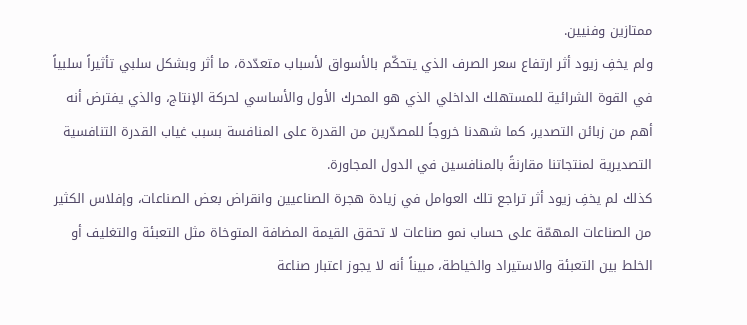ممتازين وفنيين.
ولم يخفِ زيود أثر ارتفاع سعر الصرف الذي يتحكّم بالأسواق لأسباب متعدّدة، ما أثر وبشكل سلبي تأثيراً سلبياً في القوة الشرائية للمستهلك الداخلي الذي هو المحرك الأول والأساسي لحركة الإنتاج، والذي يفترض أنه أهم من زبائن التصدير، كما شهدنا خروجاً للمصدّرين من القدرة على المنافسة بسبب غياب القدرة التنافسية التصديرية لمنتجاتنا مقارنةً بالمنافسين في الدول المجاورة.
كذلك لم يخفِ زيود أثر تراجع تلك العوامل في زيادة هجرة الصناعيين وانقراض بعض الصناعات، وإفلاس الكثير من الصناعات المهمّة على حساب نمو صناعات لا تحقق القيمة المضافة المتوخاة مثل التعبئة والتغليف أو الخلط بين التعبئة والاستيراد والخياطة، مبيناً أنه لا يجوز اعتبار صناعة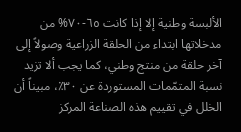الألبسة وطنية إلا إذا كانت ٦٥-٧٠% من مدخلاتها ابتداء من الحلقة الزراعية وصولاً إلى آخر حلقة من منتج وطني، كما يجب ألا تزيد نسبة المتمّمات المستوردة عن ٣٠٪، مبيناً أن الخلل في تقييم هذه الصناعة المركز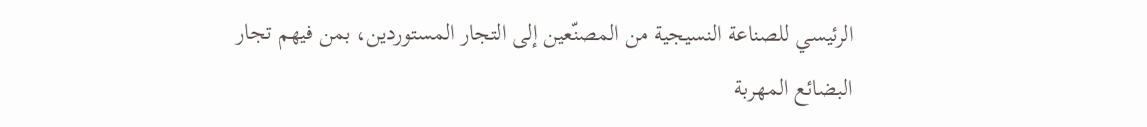الرئيسي للصناعة النسيجية من المصنّعين إلى التجار المستوردين، بمن فيهم تجار البضائع المهربة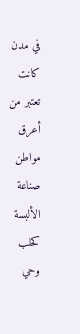في مدن كانت تعتبر من أعرق مواطن صناعة الألبسة كحلب وحي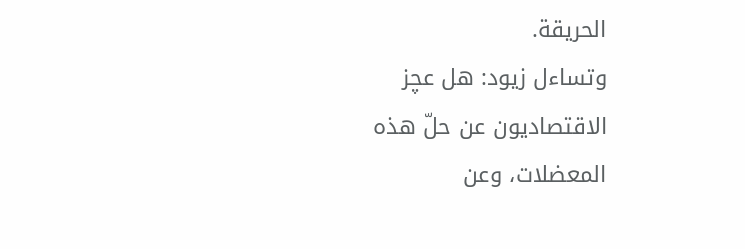الحريقة.
وتساءل زيود: هل عچز الاقتصاديون عن حلّ هذه المعضلات، وعن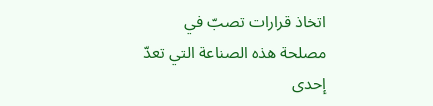اتخاذ قرارات تصبّ في مصلحة هذه الصناعة التي تعدّ إحدى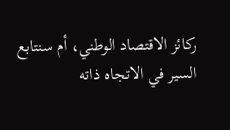ركائز الاقتصاد الوطني، أم سنتابع السير في الاتجاه ذاته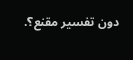دون تفسير مقنع؟.